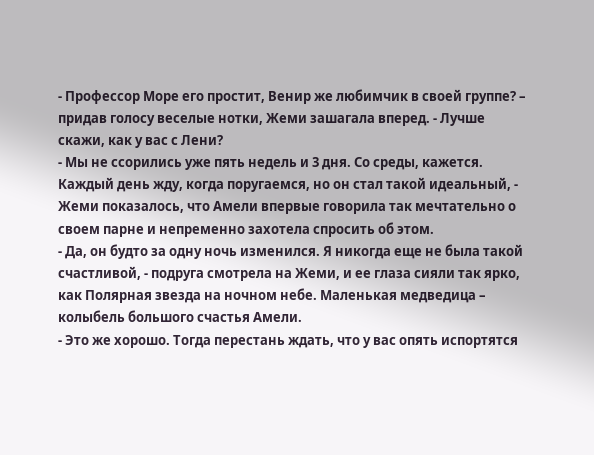- Профессор Море его простит, Венир же любимчик в своей группе? – придав голосу веселые нотки, Жеми зашагала вперед. - Лучше скажи, как у вас с Лени?
- Мы не ссорились уже пять недель и 3 дня. Со среды, кажется. Каждый день жду, когда поругаемся, но он стал такой идеальный, - Жеми показалось, что Амели впервые говорила так мечтательно о своем парне и непременно захотела спросить об этом.
- Да, он будто за одну ночь изменился. Я никогда еще не была такой счастливой, - подруга смотрела на Жеми, и ее глаза сияли так ярко, как Полярная звезда на ночном небе. Маленькая медведица – колыбель большого счастья Амели.
- Это же хорошо. Тогда перестань ждать, что у вас опять испортятся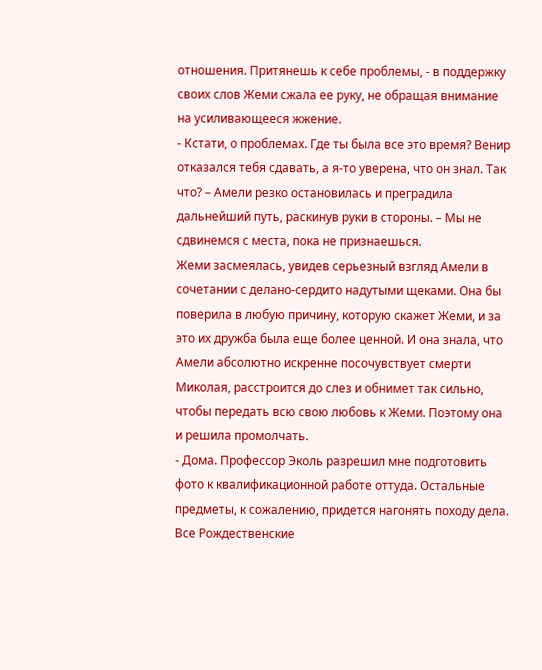отношения. Притянешь к себе проблемы, - в поддержку своих слов Жеми сжала ее руку, не обращая внимание на усиливающееся жжение.
- Кстати, о проблемах. Где ты была все это время? Венир отказался тебя сдавать, а я-то уверена, что он знал. Так что? – Амели резко остановилась и преградила дальнейший путь, раскинув руки в стороны. – Мы не сдвинемся с места, пока не признаешься.
Жеми засмеялась, увидев серьезный взгляд Амели в сочетании с делано-сердито надутыми щеками. Она бы поверила в любую причину, которую скажет Жеми, и за это их дружба была еще более ценной. И она знала, что Амели абсолютно искренне посочувствует смерти Миколая, расстроится до слез и обнимет так сильно, чтобы передать всю свою любовь к Жеми. Поэтому она и решила промолчать.
- Дома. Профессор Эколь разрешил мне подготовить фото к квалификационной работе оттуда. Остальные предметы, к сожалению, придется нагонять походу дела. Все Рождественские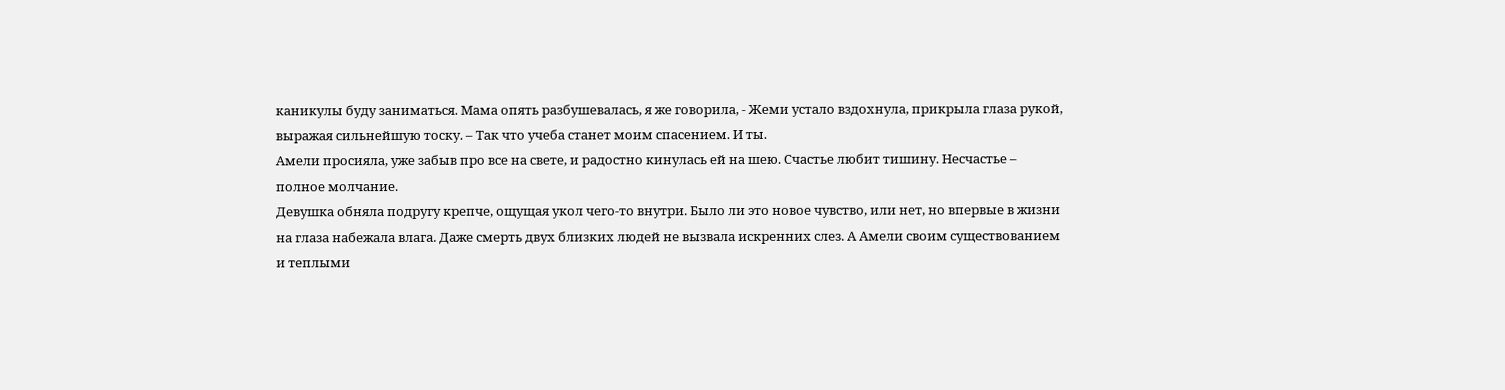каникулы буду заниматься. Мама опять разбушевалась, я же говорила, - Жеми устало вздохнула, прикрыла глаза рукой, выражая сильнейшую тоску. – Так что учеба станет моим спасением. И ты.
Амели просияла, уже забыв про все на свете, и радостно кинулась ей на шею. Счастье любит тишину. Несчастье – полное молчание.
Девушка обняла подругу крепче, ощущая укол чего-то внутри. Было ли это новое чувство, или нет, но впервые в жизни на глаза набежала влага. Даже смерть двух близких людей не вызвала искренних слез. А Амели своим существованием и теплыми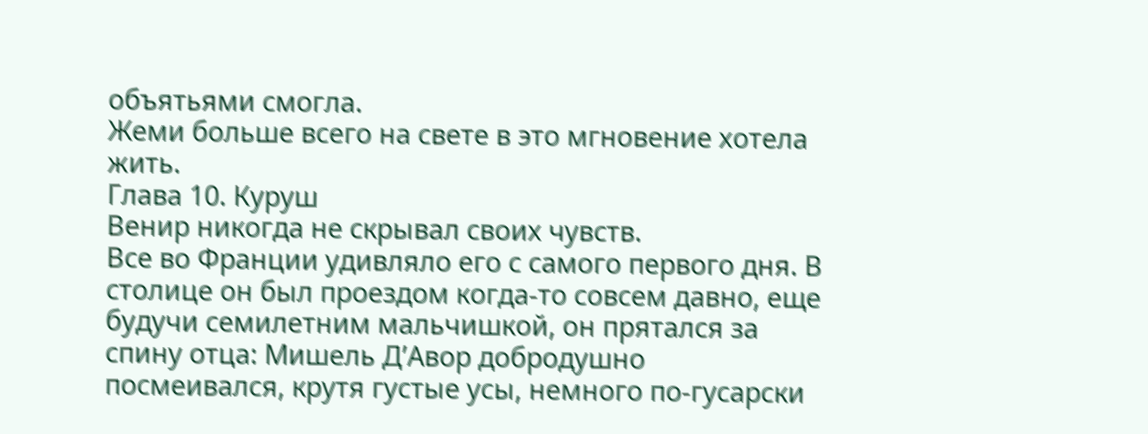объятьями смогла.
Жеми больше всего на свете в это мгновение хотела жить.
Глава 10. Куруш
Венир никогда не скрывал своих чувств.
Все во Франции удивляло его с самого первого дня. В столице он был проездом когда-то совсем давно, еще будучи семилетним мальчишкой, он прятался за спину отца: Мишель Д’Авор добродушно посмеивался, крутя густые усы, немного по-гусарски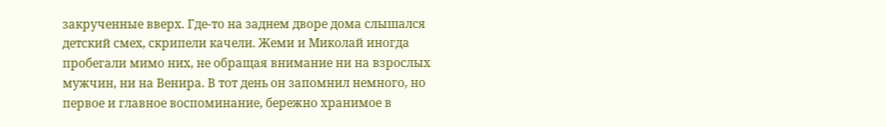закрученные вверх. Где-то на заднем дворе дома слышался детский смех, скрипели качели. Жеми и Миколай иногда пробегали мимо них, не обращая внимание ни на взрослых мужчин, ни на Венира. В тот день он запомнил немного, но первое и главное воспоминание, бережно хранимое в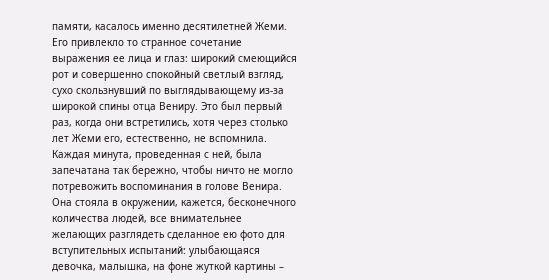памяти, касалось именно десятилетней Жеми. Его привлекло то странное сочетание выражения ее лица и глаз: широкий смеющийся рот и совершенно спокойный светлый взгляд, сухо скользнувший по выглядывающему из-за широкой спины отца Вениру. Это был первый раз, когда они встретились, хотя через столько лет Жеми его, естественно, не вспомнила. Каждая минута, проведенная с ней, была запечатана так бережно, чтобы ничто не могло потревожить воспоминания в голове Венира.
Она стояла в окружении, кажется, бесконечного количества людей, все внимательнее желающих разглядеть сделанное ею фото для вступительных испытаний: улыбающаяся девочка, малышка, на фоне жуткой картины –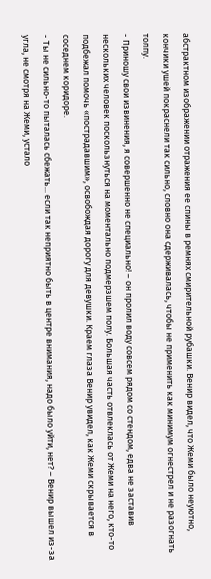абстрактном изображении отражения ее спины в ремнях смирительной рубашки. Венир видел, что Жеми было неуютно, кончики ушей покраснели так сильно, словно она сдерживалась, чтобы не применить как минимум огнестрел и не разогнать толпу.
- Приношу свои извинения, я совершенно не специально! – он пролил воду совсем рядом со стендом, едва не заставив нескольких человек поскользнуться на моментально подмерзшем полу. Большая часть отвлеклась от Жеми на него, кто-то подбежал помочь «пострадавшим», освобождая дорогу для девушки. Краем глаза Венир увидел, как Жеми скрывается в соседнем коридоре.
- Ты не сильно-то пыталась сбежать... если так неприятно быть в центре внимания, надо было уйти, нет? – Венир вышел из-за угла, не смотря на Жеми, устало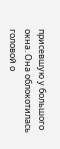присевшую у большого окна. Она облокотилась головой о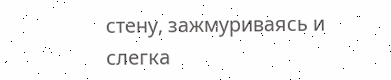стену, зажмуриваясь и слегка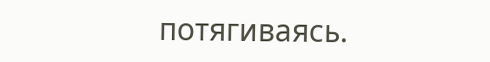потягиваясь.